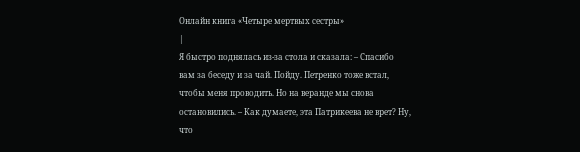Онлайн книга «Четыре мертвых сестры»
|
Я быстро поднялась из-за стола и сказала: – Спасибо вам за беседу и за чай. Пойду. Петренко тоже встал, чтобы меня проводить. Но на веранде мы снова остановились. – Как думаете, эта Патрикеева не врет? Ну, что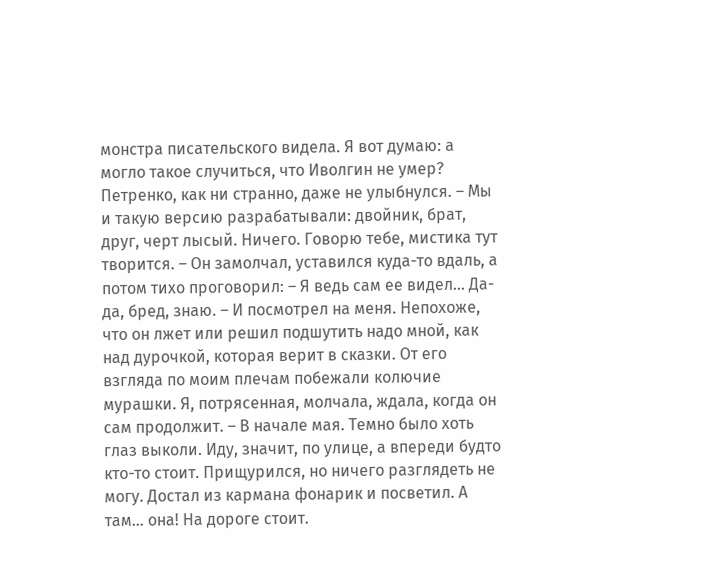монстра писательского видела. Я вот думаю: а могло такое случиться, что Иволгин не умер? Петренко, как ни странно, даже не улыбнулся. – Мы и такую версию разрабатывали: двойник, брат, друг, черт лысый. Ничего. Говорю тебе, мистика тут творится. – Он замолчал, уставился куда-то вдаль, а потом тихо проговорил: – Я ведь сам ее видел… Да-да, бред, знаю. – И посмотрел на меня. Непохоже, что он лжет или решил подшутить надо мной, как над дурочкой, которая верит в сказки. От его взгляда по моим плечам побежали колючие мурашки. Я, потрясенная, молчала, ждала, когда он сам продолжит. – В начале мая. Темно было хоть глаз выколи. Иду, значит, по улице, а впереди будто кто-то стоит. Прищурился, но ничего разглядеть не могу. Достал из кармана фонарик и посветил. А там… она! На дороге стоит.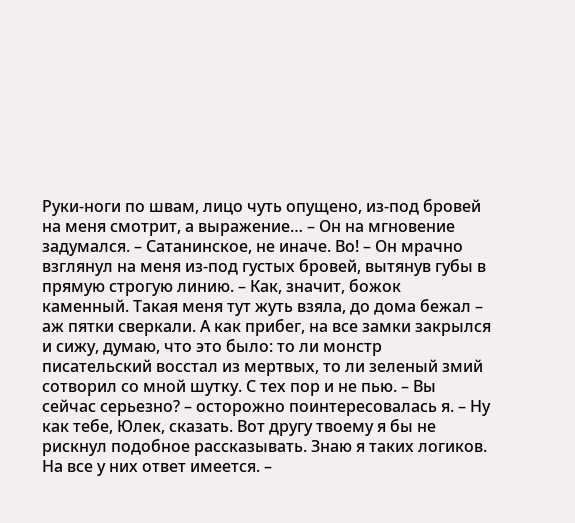Руки-ноги по швам, лицо чуть опущено, из-под бровей на меня смотрит, а выражение… – Он на мгновение задумался. – Сатанинское, не иначе. Во! – Он мрачно взглянул на меня из-под густых бровей, вытянув губы в прямую строгую линию. – Как, значит, божок каменный. Такая меня тут жуть взяла, до дома бежал – аж пятки сверкали. А как прибег, на все замки закрылся и сижу, думаю, что это было: то ли монстр писательский восстал из мертвых, то ли зеленый змий сотворил со мной шутку. С тех пор и не пью. – Вы сейчас серьезно? – осторожно поинтересовалась я. – Ну как тебе, Юлек, сказать. Вот другу твоему я бы не рискнул подобное рассказывать. Знаю я таких логиков. На все у них ответ имеется. –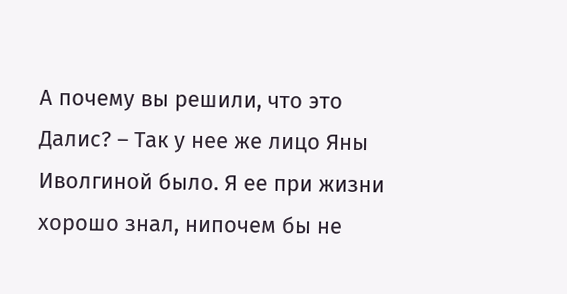А почему вы решили, что это Далис? – Так у нее же лицо Яны Иволгиной было. Я ее при жизни хорошо знал, нипочем бы не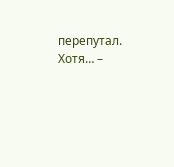перепутал. Хотя… –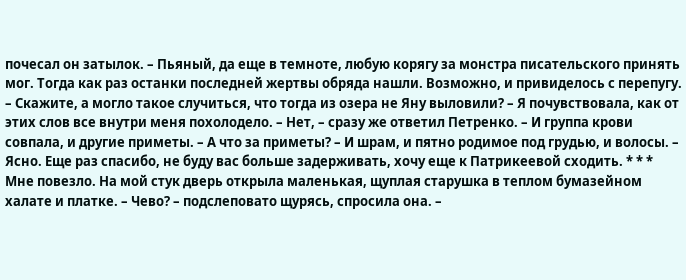почесал он затылок. – Пьяный, да еще в темноте, любую корягу за монстра писательского принять мог. Тогда как раз останки последней жертвы обряда нашли. Возможно, и привиделось с перепугу. – Скажите, а могло такое случиться, что тогда из озера не Яну выловили? – Я почувствовала, как от этих слов все внутри меня похолодело. – Нет, – сразу же ответил Петренко. – И группа крови совпала, и другие приметы. – А что за приметы? – И шрам, и пятно родимое под грудью, и волосы. – Ясно. Еще раз спасибо, не буду вас больше задерживать, хочу еще к Патрикеевой сходить. * * * Мне повезло. На мой стук дверь открыла маленькая, щуплая старушка в теплом бумазейном халате и платке. – Чево? – подслеповато щурясь, спросила она. –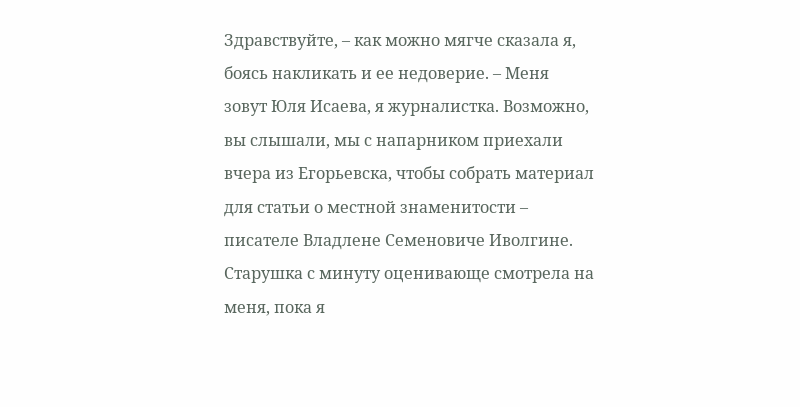Здравствуйте, – как можно мягче сказала я, боясь накликать и ее недоверие. – Меня зовут Юля Исаева, я журналистка. Возможно, вы слышали, мы с напарником приехали вчера из Егорьевска, чтобы собрать материал для статьи о местной знаменитости – писателе Владлене Семеновиче Иволгине. Старушка с минуту оценивающе смотрела на меня, пока я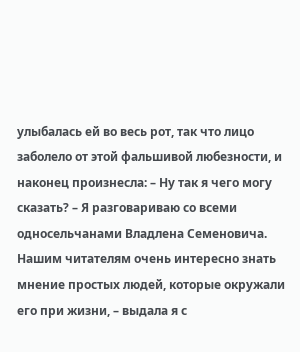улыбалась ей во весь рот, так что лицо заболело от этой фальшивой любезности, и наконец произнесла: – Ну так я чего могу сказать? – Я разговариваю со всеми односельчанами Владлена Семеновича. Нашим читателям очень интересно знать мнение простых людей, которые окружали его при жизни, – выдала я с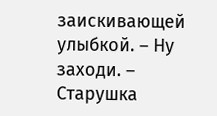заискивающей улыбкой. – Ну заходи. – Старушка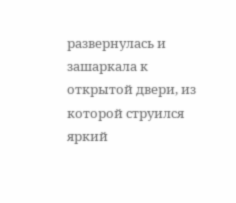развернулась и зашаркала к открытой двери, из которой струился яркий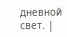дневной свет. |